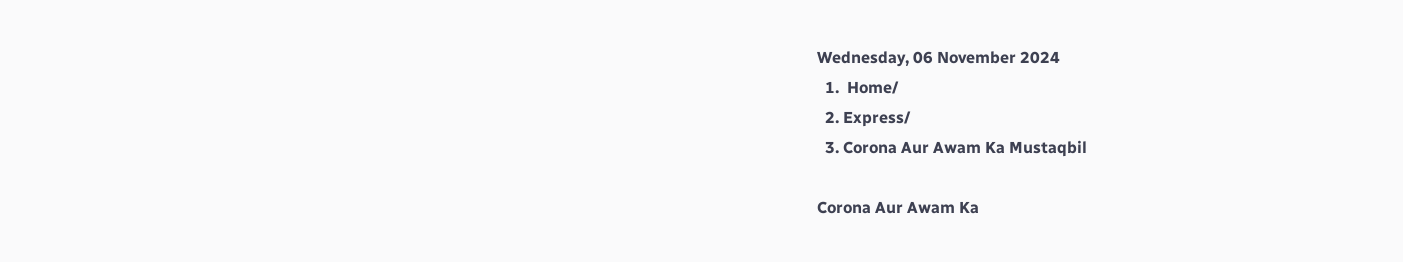Wednesday, 06 November 2024
  1.  Home/
  2. Express/
  3. Corona Aur Awam Ka Mustaqbil

Corona Aur Awam Ka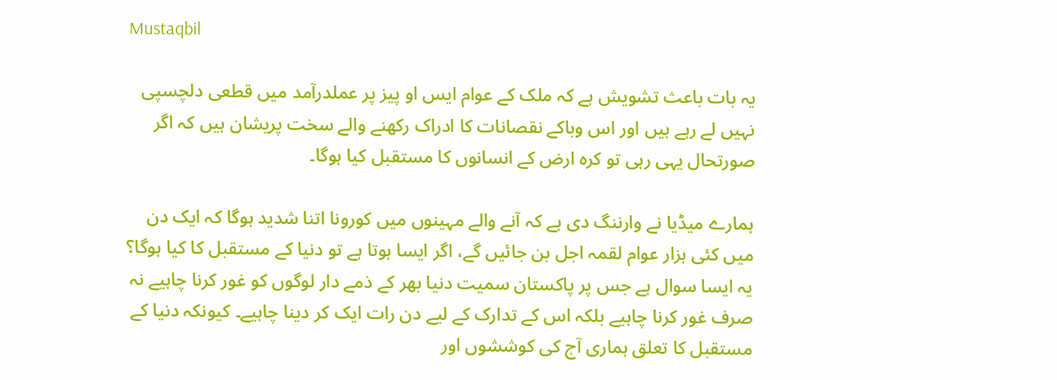Mustaqbil

یہ بات باعث تشویش ہے کہ ملک کے عوام ایس او پیز پر عملدرآمد میں قطعی دلچسپی نہیں لے رہے ہیں اور اس وباکے نقصانات کا ادراک رکھنے والے سخت پریشان ہیں کہ اگر صورتحال یہی رہی تو کرہ ارض کے انسانوں کا مستقبل کیا ہوگا۔

ہمارے میڈیا نے وارننگ دی ہے کہ آنے والے مہینوں میں کورونا اتنا شدید ہوگا کہ ایک دن میں کئی ہزار عوام لقمہ اجل بن جائیں گے، اگر ایسا ہوتا ہے تو دنیا کے مستقبل کا کیا ہوگا؟ یہ ایسا سوال ہے جس پر پاکستان سمیت دنیا بھر کے ذمے دار لوگوں کو غور کرنا چاہیے نہ صرف غور کرنا چاہیے بلکہ اس کے تدارک کے لیے دن رات ایک کر دینا چاہیے۔ کیونکہ دنیا کے مستقبل کا تعلق ہماری آج کی کوششوں اور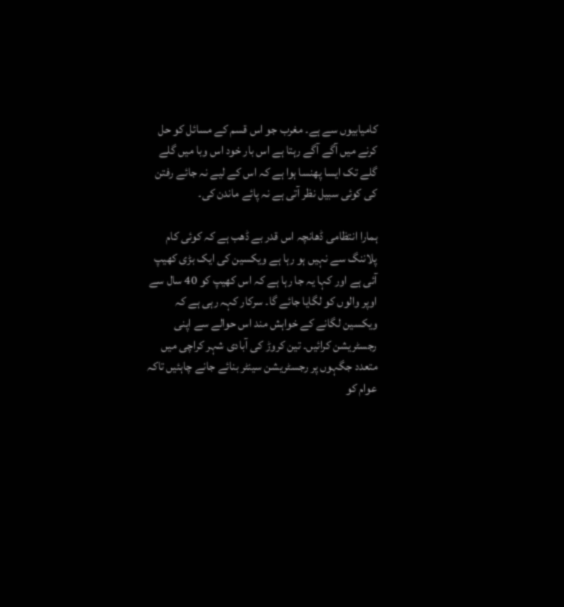کامیابیوں سے ہے۔ مغرب جو اس قسم کے مسائل کو حل کرنے میں آگے آگے رہتا ہے اس بار خود اس وبا میں گلے گلے تک ایسا پھنسا ہوا ہے کہ اس کے لیے نہ جائے رفتن کی کوئی سبیل نظر آتی ہے نہ پائے ماندن کی۔

ہمارا انتظامی ڈھانچہ اس قدر بے ڈھب ہے کہ کوئی کام پلاننگ سے نہیں ہو رہا ہے ویکسین کی ایک بڑی کھیپ آئی ہے اور کہا یہ جا رہا ہے کہ اس کھیپ کو 40 سال سے اوپر والوں کو لگایا جائے گا۔ سرکار کہہ رہی ہے کہ ویکسین لگانے کے خواہش مند اس حوالے سے اپنی رجسٹریشن کرائیں۔ تین کروڑ کی آبادی شہر کراچی میں متعدد جگہوں پر رجسٹریشن سینٹر بنائے جانے چاہئیں تاکہ عوام کو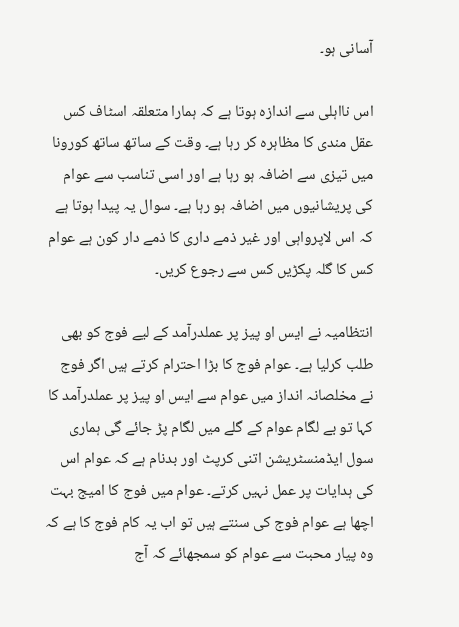آسانی ہو۔

اس نااہلی سے اندازہ ہوتا ہے کہ ہمارا متعلقہ اسٹاف کس عقل مندی کا مظاہرہ کر رہا ہے۔ وقت کے ساتھ ساتھ کورونا میں تیزی سے اضافہ ہو رہا ہے اور اسی تناسب سے عوام کی پریشانیوں میں اضافہ ہو رہا ہے۔ سوال یہ پیدا ہوتا ہے کہ اس لاپرواہی اور غیر ذمے داری کا ذمے دار کون ہے عوام کس کا گلہ پکڑیں کس سے رجوع کریں۔

انتظامیہ نے ایس او پیز پر عملدرآمد کے لیے فوج کو بھی طلب کرلیا ہے۔ عوام فوج کا بڑا احترام کرتے ہیں اگر فوج نے مخلصانہ انداز میں عوام سے ایس او پیز پر عملدرآمد کا کہا تو بے لگام عوام کے گلے میں لگام پڑ جائے گی ہماری سول ایڈمنسٹریشن اتنی کرپٹ اور بدنام ہے کہ عوام اس کی ہدایات پر عمل نہیں کرتے۔ عوام میں فوج کا امیج بہت اچھا ہے عوام فوج کی سنتے ہیں تو اب یہ کام فوج کا ہے کہ وہ پیار محبت سے عوام کو سمجھائے کہ آج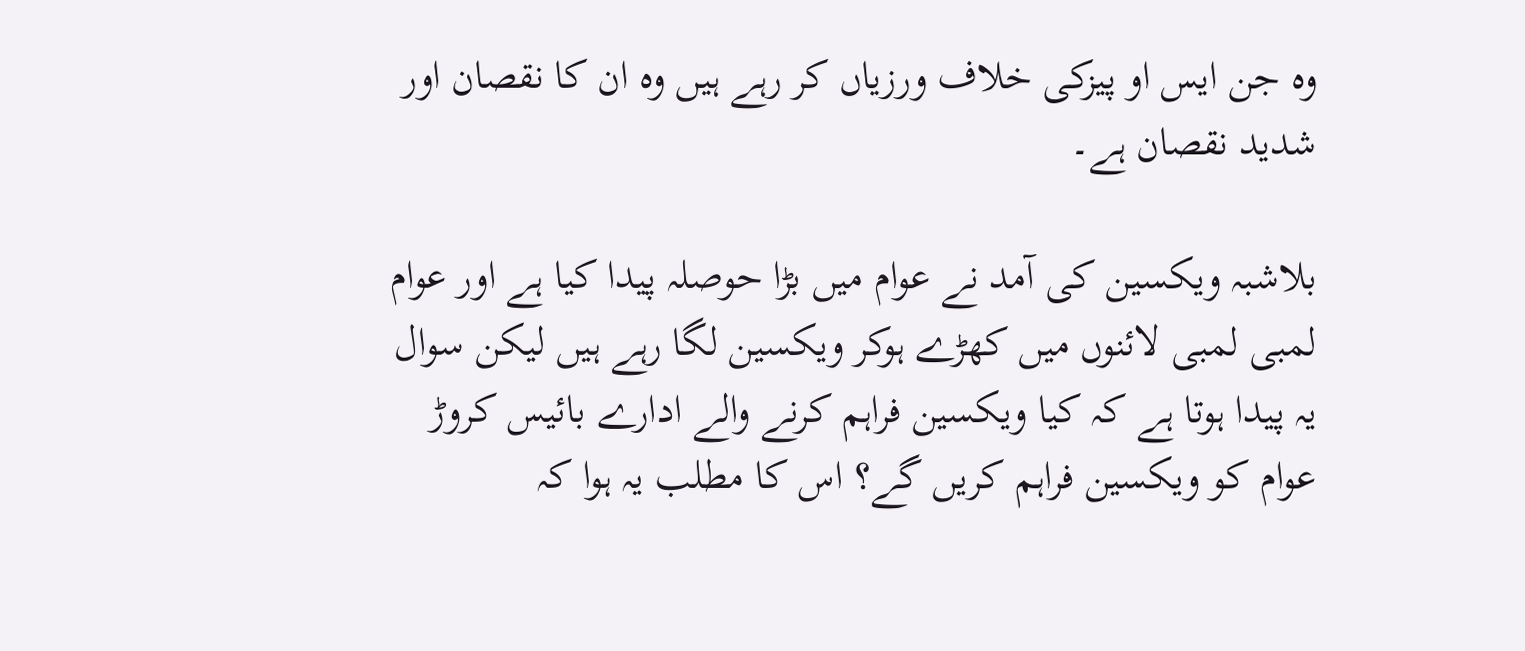وہ جن ایس او پیزکی خلاف ورزیاں کر رہے ہیں وہ ان کا نقصان اور شدید نقصان ہے۔

بلاشبہ ویکسین کی آمد نے عوام میں بڑا حوصلہ پیدا کیا ہے اور عوام لمبی لمبی لائنوں میں کھڑے ہوکر ویکسین لگا رہے ہیں لیکن سوال یہ پیدا ہوتا ہے کہ کیا ویکسین فراہم کرنے والے ادارے بائیس کروڑ عوام کو ویکسین فراہم کریں گے؟ اس کا مطلب یہ ہوا کہ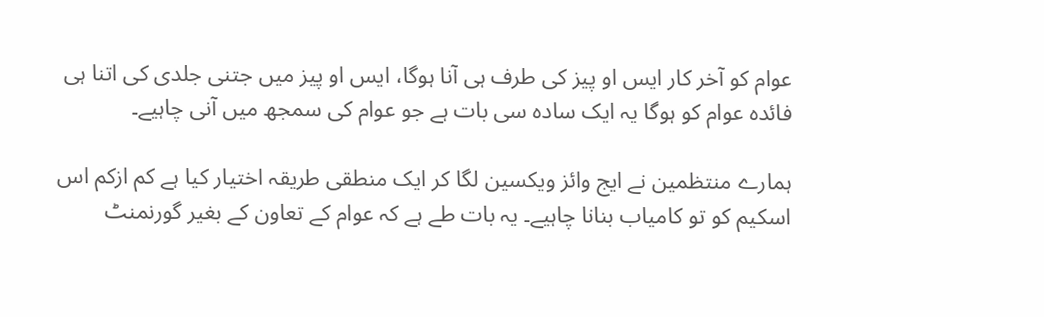عوام کو آخر کار ایس او پیز کی طرف ہی آنا ہوگا، ایس او پیز میں جتنی جلدی کی اتنا ہی فائدہ عوام کو ہوگا یہ ایک سادہ سی بات ہے جو عوام کی سمجھ میں آنی چاہیے۔

ہمارے منتظمین نے ایج وائز ویکسین لگا کر ایک منطقی طریقہ اختیار کیا ہے کم ازکم اس اسکیم کو تو کامیاب بنانا چاہیے۔ یہ بات طے ہے کہ عوام کے تعاون کے بغیر گورنمنٹ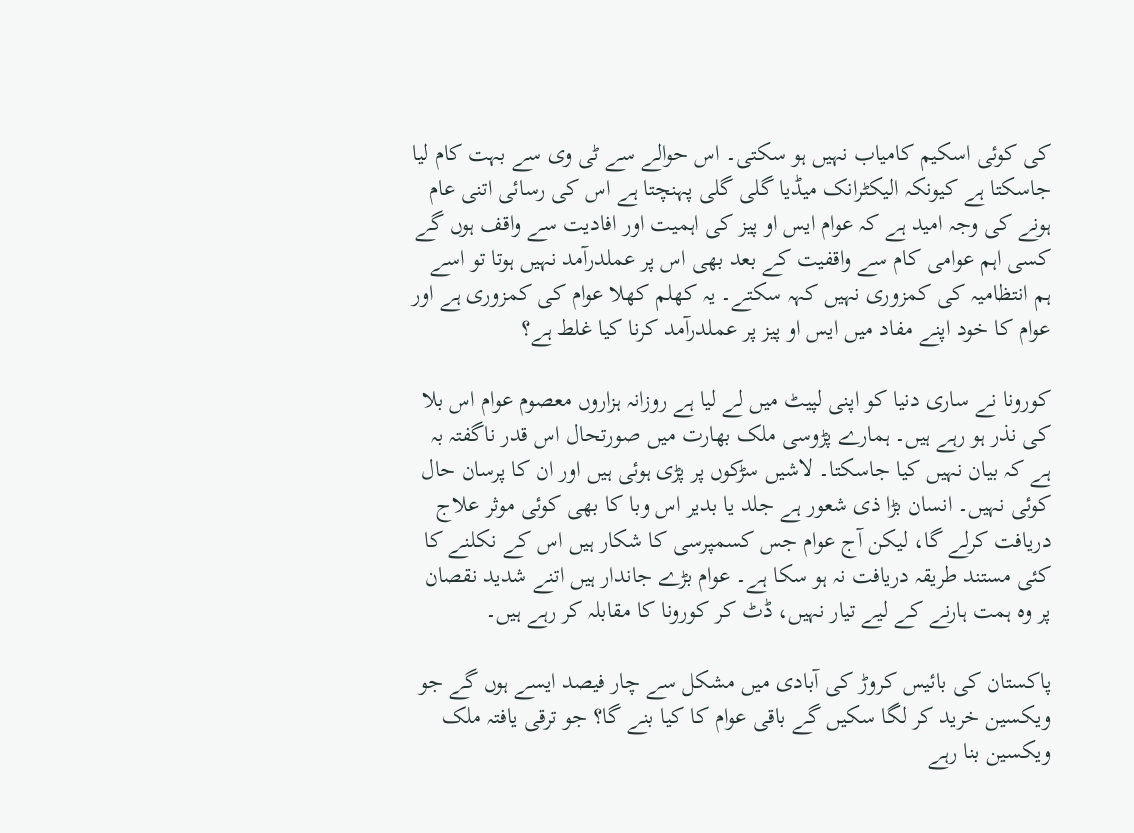کی کوئی اسکیم کامیاب نہیں ہو سکتی۔ اس حوالے سے ٹی وی سے بہت کام لیا جاسکتا ہے کیونکہ الیکٹرانک میڈیا گلی گلی پہنچتا ہے اس کی رسائی اتنی عام ہونے کی وجہ امید ہے کہ عوام ایس او پیز کی اہمیت اور افادیت سے واقف ہوں گے کسی اہم عوامی کام سے واقفیت کے بعد بھی اس پر عملدرآمد نہیں ہوتا تو اسے ہم انتظامیہ کی کمزوری نہیں کہہ سکتے۔ یہ کھلم کھلا عوام کی کمزوری ہے اور عوام کا خود اپنے مفاد میں ایس او پیز پر عملدرآمد کرنا کیا غلط ہے؟

کورونا نے ساری دنیا کو اپنی لپیٹ میں لے لیا ہے روزانہ ہزاروں معصوم عوام اس بلا کی نذر ہو رہے ہیں۔ ہمارے پڑوسی ملک بھارت میں صورتحال اس قدر ناگفتہ بہ ہے کہ بیان نہیں کیا جاسکتا۔ لاشیں سڑکوں پر پڑی ہوئی ہیں اور ان کا پرسان حال کوئی نہیں۔ انسان بڑا ذی شعور ہے جلد یا بدیر اس وبا کا بھی کوئی موثر علاج دریافت کرلے گا، لیکن آج عوام جس کسمپرسی کا شکار ہیں اس کے نکلنے کا کئی مستند طریقہ دریافت نہ ہو سکا ہے۔ عوام بڑے جاندار ہیں اتنے شدید نقصان پر وہ ہمت ہارنے کے لیے تیار نہیں، ڈٹ کر کورونا کا مقابلہ کر رہے ہیں۔

پاکستان کی بائیس کروڑ کی آبادی میں مشکل سے چار فیصد ایسے ہوں گے جو ویکسین خرید کر لگا سکیں گے باقی عوام کا کیا بنے گا؟ جو ترقی یافتہ ملک ویکسین بنا رہے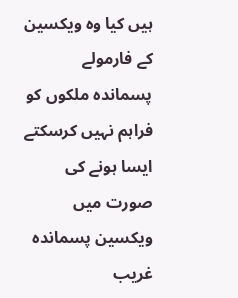ہیں کیا وہ ویکسین کے فارمولے پسماندہ ملکوں کو فراہم نہیں کرسکتے ایسا ہونے کی صورت میں ویکسین پسماندہ غریب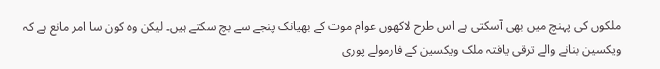ملکوں کی پہنچ میں بھی آسکتی ہے اس طرح لاکھوں عوام موت کے بھیانک پنجے سے بچ سکتے ہیں۔ لیکن وہ کون سا امر مانع ہے کہ ویکسین بنانے والے ترقی یافتہ ملک ویکسین کے فارمولے پوری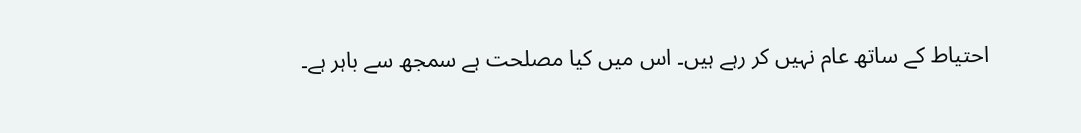احتیاط کے ساتھ عام نہیں کر رہے ہیں۔ اس میں کیا مصلحت ہے سمجھ سے باہر ہے۔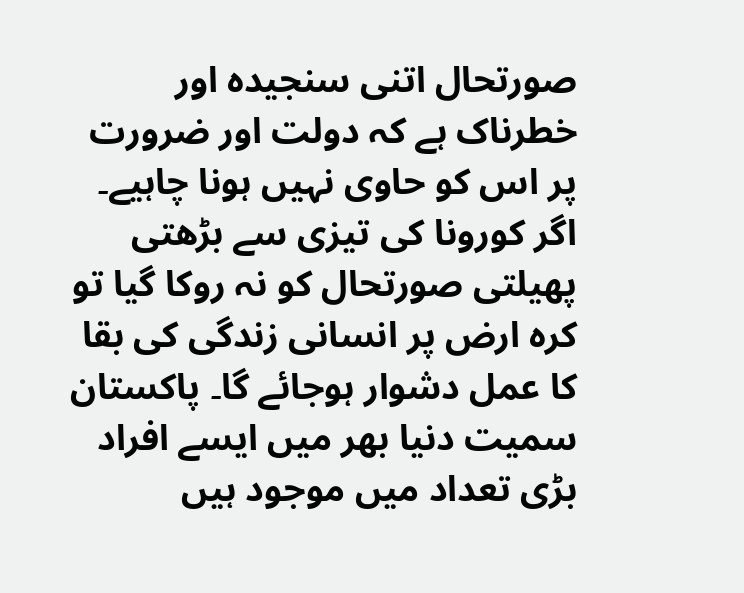صورتحال اتنی سنجیدہ اور خطرناک ہے کہ دولت اور ضرورت پر اس کو حاوی نہیں ہونا چاہیے۔ اگر کورونا کی تیزی سے بڑھتی پھیلتی صورتحال کو نہ روکا گیا تو کرہ ارض پر انسانی زندگی کی بقا کا عمل دشوار ہوجائے گا۔ پاکستان سمیت دنیا بھر میں ایسے افراد بڑی تعداد میں موجود ہیں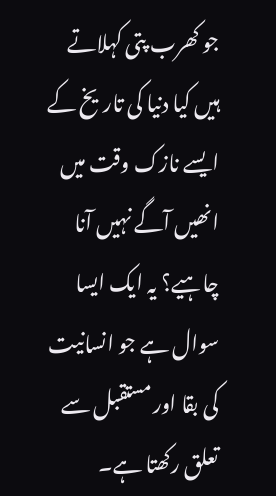جو کھرب پتی کہلاتے ہیں کیا دنیا کی تاریخ کے ایسے نازک وقت میں انھیں آگے نہیں آنا چاہیے؟ یہ ایک ایسا سوال ہے جو انسانیت کی بقا اور مستقبل سے تعلق رکھتا ہے۔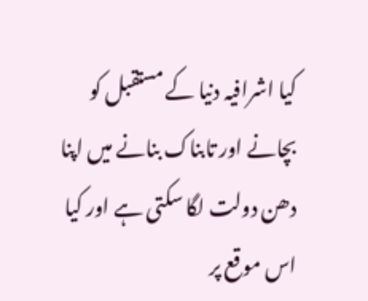کیا اشرافیہ دنیا کے مستقبل کو بچانے اور تابناک بنانے میں اپنا دھن دولت لگا سکتی ہے اور کیا اس موقع پر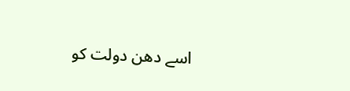اسے دھن دولت کو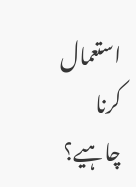استعمال کرنا چاہیے؟